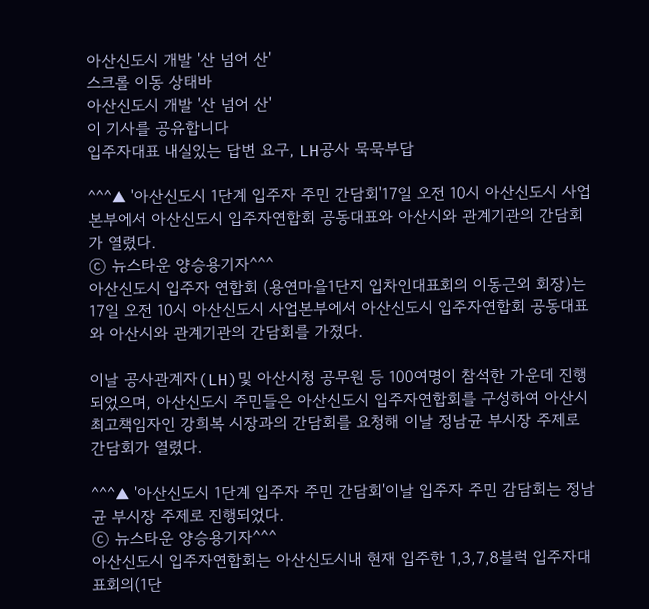아산신도시 개발 '산 넘어 산'
스크롤 이동 상태바
아산신도시 개발 '산 넘어 산'
이 기사를 공유합니다
입주자대표 내실있는 답변 요구, LH공사 묵묵부답

^^^▲ '아산신도시 1단계 입주자 주민 간담회'17일 오전 10시 아산신도시 사업본부에서 아산신도시 입주자연합회 공동대표와 아산시와 관계기관의 간담회가 열렸다.
ⓒ 뉴스타운 양승용기자^^^
아산신도시 입주자 연합회 (용연마을1단지 입차인대표회의 이동근외 회장)는 17일 오전 10시 아산신도시 사업본부에서 아산신도시 입주자연합회 공동대표와 아산시와 관계기관의 간담회를 가졌다.

이날 공사관계자(LH)및 아산시청 공무원 등 100여명이 참석한 가운데 진행되었으며, 아산신도시 주민들은 아산신도시 입주자연합회를 구성하여 아산시 최고책임자인 강희복 시장과의 간담회를 요청해 이날 정남균 부시장 주제로 간담회가 열렸다.

^^^▲ '아산신도시 1단계 입주자 주민 간담회'이날 입주자 주민 감담회는 정남균 부시장 주제로 진행되었다.
ⓒ 뉴스타운 양승용기자^^^
아산신도시 입주자연합회는 아산신도시내 현재 입주한 1,3,7,8블럭 입주자대표회의(1단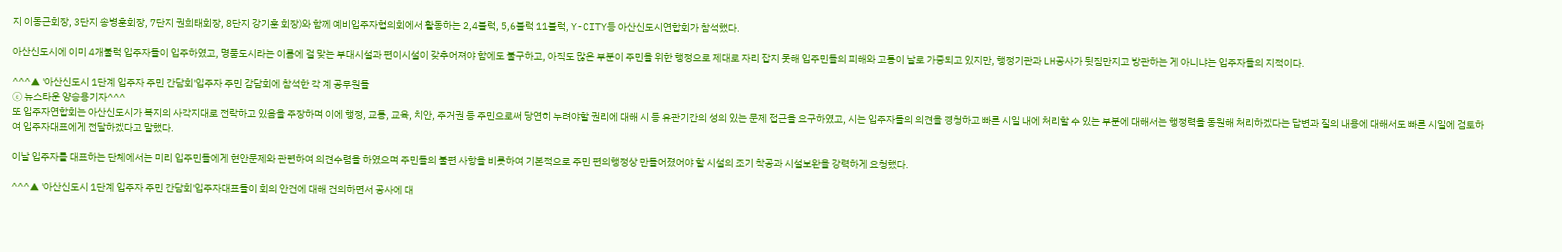지 이동근회장, 3단지 송병훈회장, 7단지 권희태회장, 8단지 강기훈 회장)와 함께 예비입주자협의회에서 활동하는 2,4블럭, 5,6블럭 11블럭, Y-CITY등 아산신도시연합회가 참석했다.

아산신도시에 이미 4개불럭 입주자들이 입주하였고, 명품도시라는 이름에 걸 맞는 부대시설과 편이시설이 갖추어져야 함에도 불구하고, 아직도 많은 부분이 주민을 위한 행정으로 제대로 자리 잡지 못해 입주민들의 피해와 고통이 날로 가중되고 있지만, 행정기관과 LH공사가 뒷짐만지고 방관하는 게 아니냐는 입주자들의 지적이다.

^^^▲ '아산신도시 1단계 입주자 주민 간담회'입주자 주민 감담회에 참석한 각 계 공무원들
ⓒ 뉴스타운 양승용기자^^^
또 입주자연합회는 아산신도시가 복지의 사각지대로 전락하고 있음을 주장하며 이에 행정, 교통, 교육, 치안, 주거권 등 주민으로써 당연히 누려야할 권리에 대해 시 등 유관기간의 성의 있는 문제 접근을 요구하였고, 시는 입주자들의 의견을 경청하고 빠른 시일 내에 처리할 수 있는 부분에 대해서는 행정력을 동원해 처리하겠다는 답변과 질의 내용에 대해서도 빠른 시일에 검토하여 입주자대표에게 전달하겠다고 말했다.

이날 입주자를 대표하는 단체에서는 미리 입주민들에게 현안문제와 관련하여 의견수렴을 하였으며 주민들의 불편 사항을 비롯하여 기본적으로 주민 편의행정상 만들어졌어야 할 시설의 조기 착공과 시설보완을 강력하게 요청했다.

^^^▲ '아산신도시 1단계 입주자 주민 간담회'입주자대표들이 회의 안건에 대해 건의하면서 공사에 대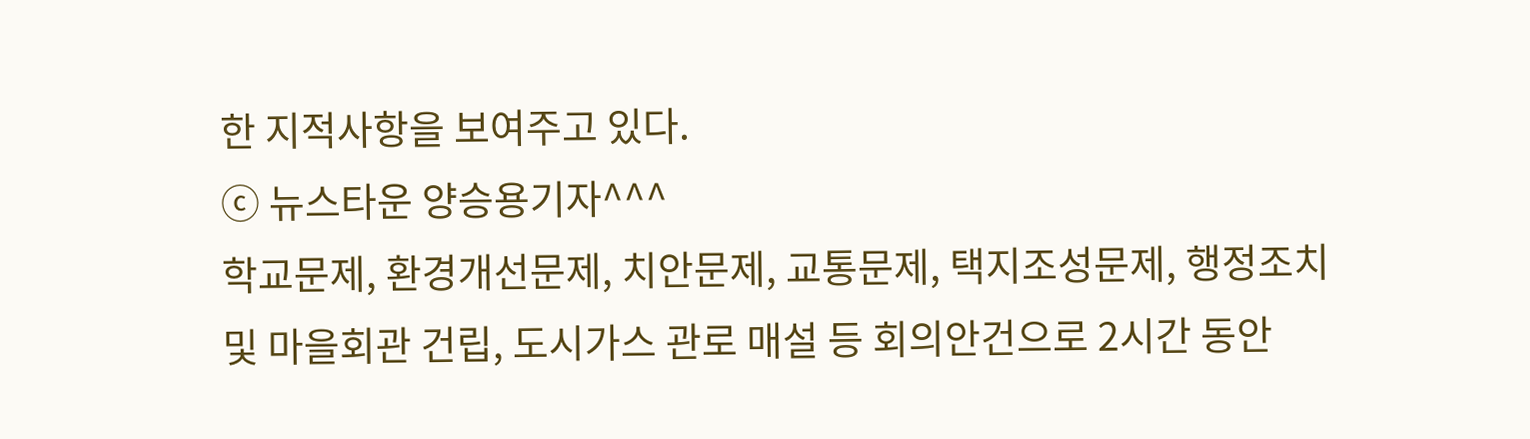한 지적사항을 보여주고 있다.
ⓒ 뉴스타운 양승용기자^^^
학교문제, 환경개선문제, 치안문제, 교통문제, 택지조성문제, 행정조치 및 마을회관 건립, 도시가스 관로 매설 등 회의안건으로 2시간 동안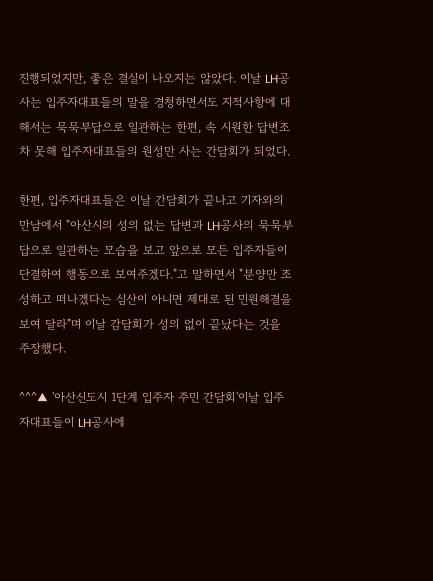진행되었지만, 좋은 결실이 나오지는 않았다. 이날 LH공사는 입주자대표들의 말을 경청하면서도 지적사항에 대해서는 묵묵부답으로 일관하는 한편, 속 시원한 답변조차 못해 입주자대표들의 원성만 사는 간담회가 되었다.

한편, 입주자대표들은 이날 간담회가 끝나고 기자와의 만남에서 "아산시의 성의 없는 답변과 LH공사의 묵묵부답으로 일관하는 모습을 보고 앞으로 모든 입주자들이 단결하여 행동으로 보여주겠다."고 말하면서 "분양만 조성하고 떠나겠다는 심산이 아니면 제대로 된 민원해결을 보여 달라"며 이날 감담회가 성의 없이 끝났다는 것을 주장했다.

^^^▲ '아산신도시 1단계 입주자 주민 간담회'이날 입주자대표들이 LH공사에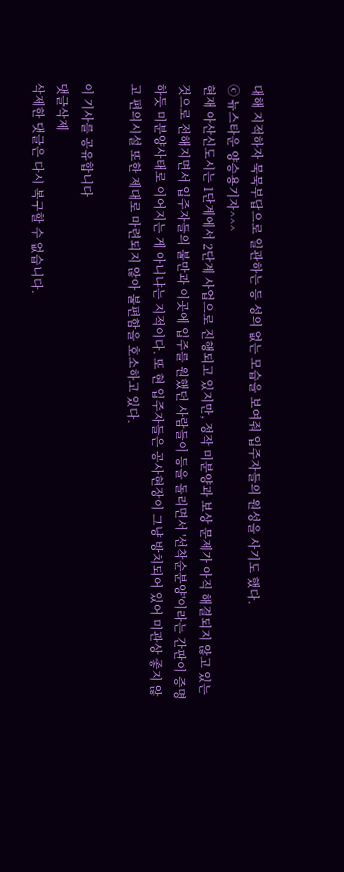대해 지적하자 묵묵부답으로 일관하는 등 성의 없는 모습을 보여줘 입주자들의 원성을 사기도 했다.
ⓒ 뉴스타운 양승용기자^^^
현재 아산신도시는 1단계에서 2단계 사업으로 진행되고 있지만, 정작 미분양과 보상 문제가 아직 해결되지 않고 있는 것으로 전해지면서 입주자들의 불만과 이곳에 입주를 원했던 사람들이 등을 돌리면서 '선착순분양'이라는 간판이 증명하듯 미분양사태로 이어지는 게 아니냐는 지적이다. 또 현 입주자들은 공사현장이 그냥 방치되어 있어 미관상 좋지 않고 편의시설 또한 제대로 마련되지 않아 불편함을 호소하고 있다.

이 기사를 공유합니다
댓글삭제
삭제한 댓글은 다시 복구할 수 없습니다.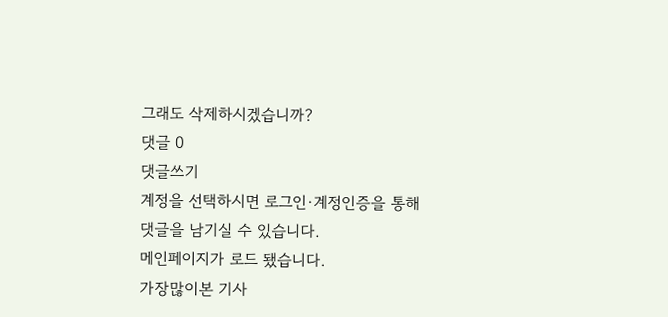그래도 삭제하시겠습니까?
댓글 0
댓글쓰기
계정을 선택하시면 로그인·계정인증을 통해
댓글을 남기실 수 있습니다.
메인페이지가 로드 됐습니다.
가장많이본 기사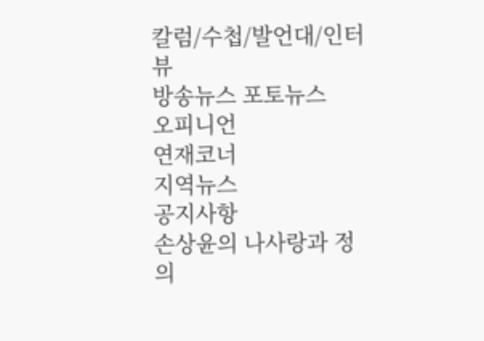칼럼/수첩/발언대/인터뷰
방송뉴스 포토뉴스
오피니언
연재코너
지역뉴스
공지사항
손상윤의 나사랑과 정의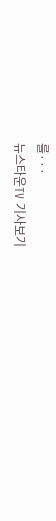를···
뉴스타운TV 기사보기